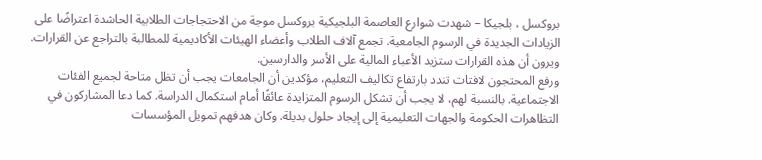بروكسل ، بلجيكا – شهدت شوارع العاصمة البلجيكية بروكسل موجة من الاحتجاجات الطلابية الحاشدة اعتراضًا على الزيادات الجديدة في الرسوم الجامعية. تجمع آلاف الطلاب وأعضاء الهيئات الأكاديمية للمطالبة بالتراجع عن القرارات. ويرون أن هذه القرارات ستزيد الأعباء المالية على الأسر والدارسين.
ورفع المحتجون لافتات تندد بارتفاع تكاليف التعليم، مؤكدين أن الجامعات يجب أن تظل متاحة لجميع الفئات الاجتماعية. بالنسبة لهم، لا يجب أن تشكل الرسوم المتزايدة عائقًا أمام استكمال الدراسة. كما دعا المشاركون في التظاهرات الحكومة والجهات التعليمية إلى إيجاد حلول بديلة. وكان هدفهم تمويل المؤسسات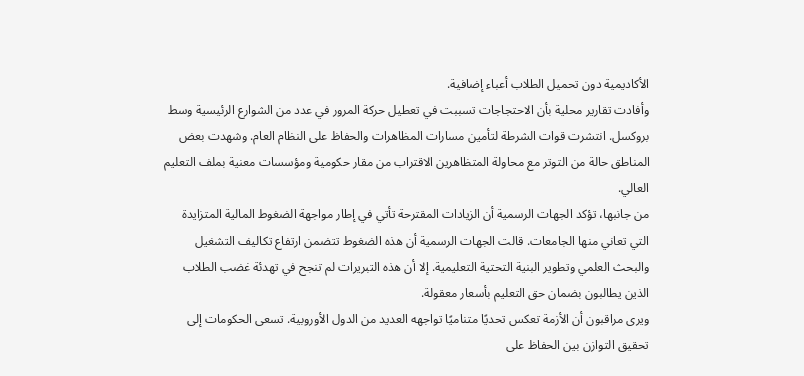الأكاديمية دون تحميل الطلاب أعباء إضافية.
وأفادت تقارير محلية بأن الاحتجاجات تسببت في تعطيل حركة المرور في عدد من الشوارع الرئيسية وسط بروكسل. انتشرت قوات الشرطة لتأمين مسارات المظاهرات والحفاظ على النظام العام. وشهدت بعض المناطق حالة من التوتر مع محاولة المتظاهرين الاقتراب من مقار حكومية ومؤسسات معنية بملف التعليم العالي.
من جانبها، تؤكد الجهات الرسمية أن الزيادات المقترحة تأتي في إطار مواجهة الضغوط المالية المتزايدة التي تعاني منها الجامعات. قالت الجهات الرسمية أن هذه الضغوط تتضمن ارتفاع تكاليف التشغيل والبحث العلمي وتطوير البنية التحتية التعليمية. إلا أن هذه التبريرات لم تنجح في تهدئة غضب الطلاب الذين يطالبون بضمان حق التعليم بأسعار معقولة.
ويرى مراقبون أن الأزمة تعكس تحديًا متناميًا تواجهه العديد من الدول الأوروبية. تسعى الحكومات إلى تحقيق التوازن بين الحفاظ على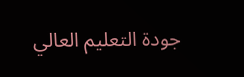جودة التعليم العالي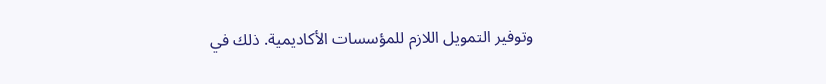وتوفير التمويل اللازم للمؤسسات الأكاديمية. ذلك في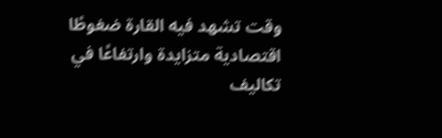وقت تشهد فيه القارة ضغوطًا اقتصادية متزايدة وارتفاعًا في تكاليف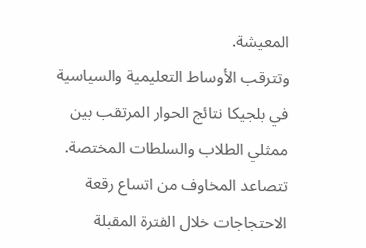المعيشة.
وتترقب الأوساط التعليمية والسياسية في بلجيكا نتائج الحوار المرتقب بين ممثلي الطلاب والسلطات المختصة. تتصاعد المخاوف من اتساع رقعة الاحتجاجات خلال الفترة المقبلة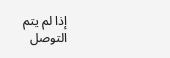إذا لم يتم التوصل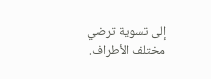إلى تسوية ترضي مختلف الأطراف.